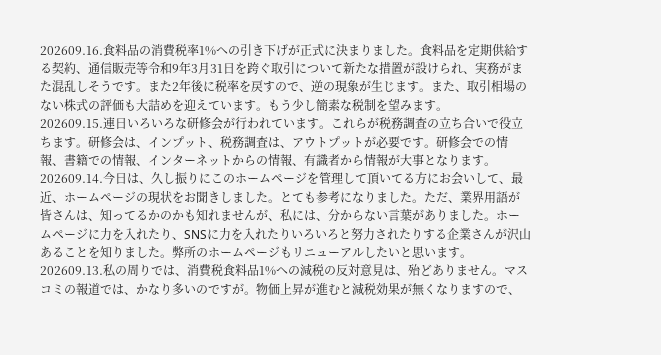202609.16.食料品の消費税率1%への引き下げが正式に決まりました。食料品を定期供給する契約、通信販売等令和9年3月31日を跨ぐ取引について新たな措置が設けられ、実務がまた混乱しそうです。また2年後に税率を戻すので、逆の現象が生じます。また、取引相場のない株式の評価も大詰めを迎えています。もう少し簡素な税制を望みます。
202609.15.連日いろいろな研修会が行われています。これらが税務調査の立ち合いで役立ちます。研修会は、インプット、税務調査は、アウトプットが必要です。研修会での情報、書籍での情報、インターネットからの情報、有識者から情報が大事となります。
202609.14.今日は、久し振りにこのホームページを管理して頂いてる方にお会いして、最近、ホームページの現状をお聞きしました。とても参考になりました。ただ、業界用語が皆さんは、知ってるかのかも知れませんが、私には、分からない言葉がありました。ホームページに力を入れたり、SNSに力を入れたりいろいろと努力されたりする企業さんが沢山あることを知りました。弊所のホームページもリニューアルしたいと思います。
202609.13.私の周りでは、消費税食料品1%への減税の反対意見は、殆どありません。マスコミの報道では、かなり多いのですが。物価上昇が進むと減税効果が無くなりますので、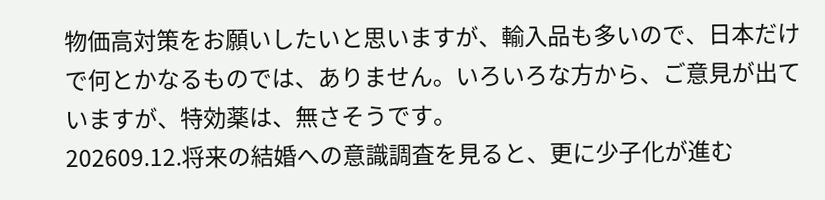物価高対策をお願いしたいと思いますが、輸入品も多いので、日本だけで何とかなるものでは、ありません。いろいろな方から、ご意見が出ていますが、特効薬は、無さそうです。
202609.12.将来の結婚への意識調査を見ると、更に少子化が進む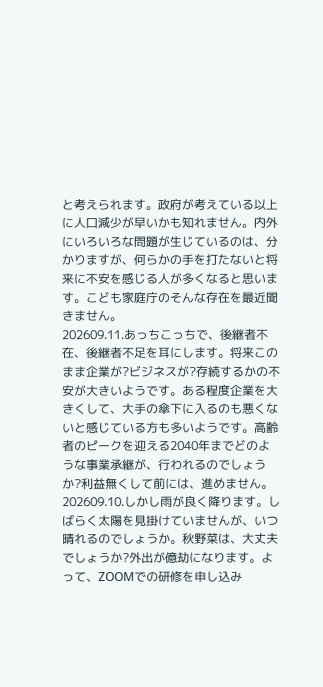と考えられます。政府が考えている以上に人口減少が早いかも知れません。内外にいろいろな問題が生じているのは、分かりますが、何らかの手を打たないと将来に不安を感じる人が多くなると思います。こども家庭庁のそんな存在を最近聞きません。
202609.11.あっちこっちで、後継者不在、後継者不足を耳にします。将来このまま企業が?ビジネスが?存続するかの不安が大きいようです。ある程度企業を大きくして、大手の傘下に入るのも悪くないと感じている方も多いようです。高齢者のピークを迎える2040年までどのような事業承継が、行われるのでしょうか?利益無くして前には、進めません。
202609.10.しかし雨が良く降ります。しばらく太陽を見掛けていませんが、いつ晴れるのでしょうか。秋野菜は、大丈夫でしょうか?外出が億劫になります。よって、ZOOMでの研修を申し込み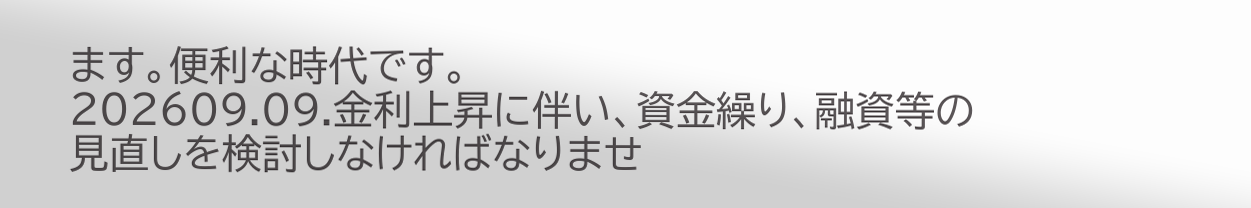ます。便利な時代です。
202609.09.金利上昇に伴い、資金繰り、融資等の見直しを検討しなければなりませ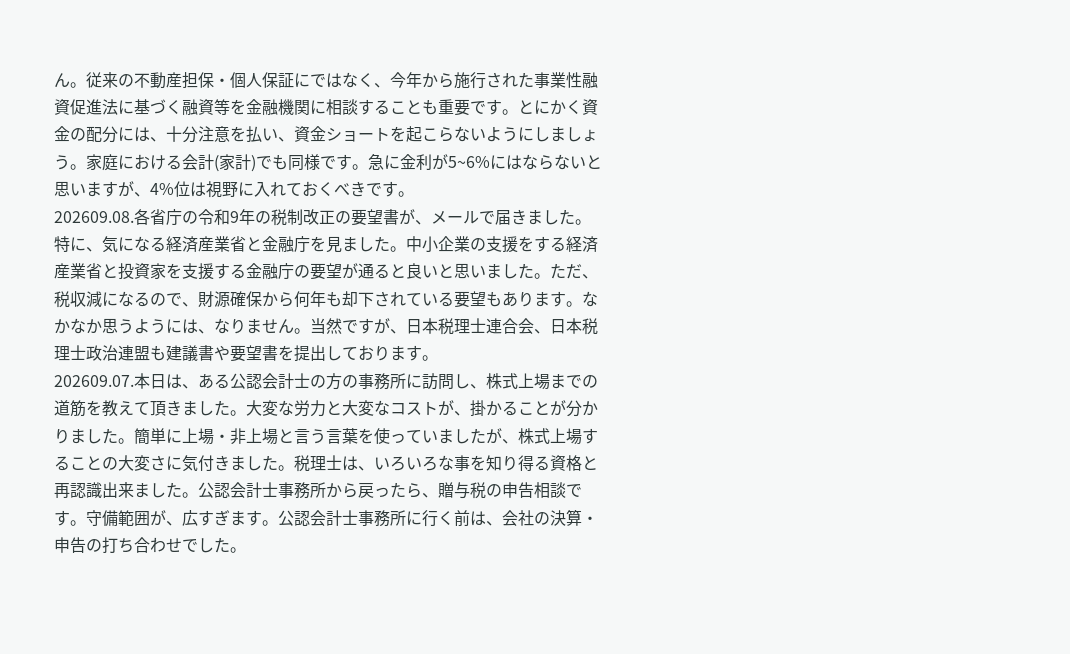ん。従来の不動産担保・個人保証にではなく、今年から施行された事業性融資促進法に基づく融資等を金融機関に相談することも重要です。とにかく資金の配分には、十分注意を払い、資金ショートを起こらないようにしましょう。家庭における会計(家計)でも同様です。急に金利が5~6%にはならないと思いますが、4%位は視野に入れておくべきです。
202609.08.各省庁の令和9年の税制改正の要望書が、メールで届きました。特に、気になる経済産業省と金融庁を見ました。中小企業の支援をする経済産業省と投資家を支援する金融庁の要望が通ると良いと思いました。ただ、税収減になるので、財源確保から何年も却下されている要望もあります。なかなか思うようには、なりません。当然ですが、日本税理士連合会、日本税理士政治連盟も建議書や要望書を提出しております。
202609.07.本日は、ある公認会計士の方の事務所に訪問し、株式上場までの道筋を教えて頂きました。大変な労力と大変なコストが、掛かることが分かりました。簡単に上場・非上場と言う言葉を使っていましたが、株式上場することの大変さに気付きました。税理士は、いろいろな事を知り得る資格と再認識出来ました。公認会計士事務所から戻ったら、贈与税の申告相談です。守備範囲が、広すぎます。公認会計士事務所に行く前は、会社の決算・申告の打ち合わせでした。